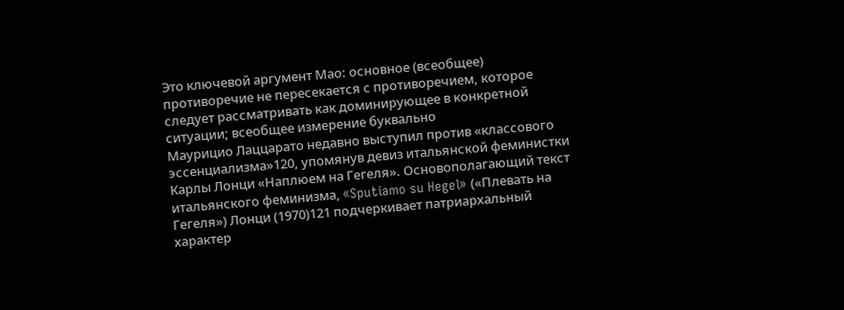Это ключевой аргумент Мао: основное (всеобщее) противоречие не пересекается с противоречием, которое следует рассматривать как доминирующее в конкретной ситуации; всеобщее измерение буквально
Маурицио Лаццарато недавно выступил против «классового эссенциализма»120, упомянув девиз итальянской феминистки Карлы Лонци «Наплюем на Гегеля». Основополагающий текст итальянского феминизма, «Sputiamo su Hegel» («Плевать на Гегеля») Лонци (1970)121 подчеркивает патриархальный характер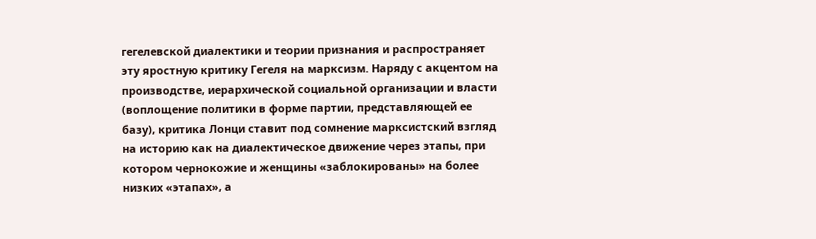гегелевской диалектики и теории признания и распространяет эту яростную критику Гегеля на марксизм. Наряду с акцентом на производстве, иерархической социальной организации и власти (воплощение политики в форме партии, представляющей ее базу), критика Лонци ставит под сомнение марксистский взгляд на историю как на диалектическое движение через этапы, при котором чернокожие и женщины «заблокированы» на более низких «этапах», а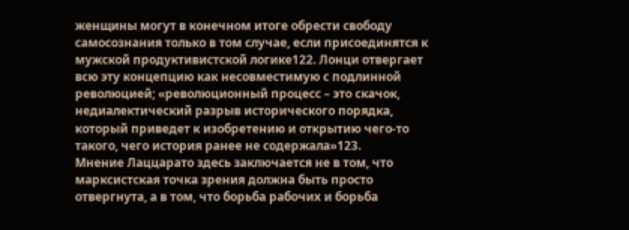женщины могут в конечном итоге обрести свободу самосознания только в том случае, если присоединятся к мужской продуктивистской логике122. Лонци отвергает всю эту концепцию как несовместимую с подлинной революцией; «революционный процесс – это скачок, недиалектический разрыв исторического порядка, который приведет к изобретению и открытию чего-то такого, чего история ранее не содержала»123.
Мнение Лаццарато здесь заключается не в том, что марксистская точка зрения должна быть просто отвергнута, а в том, что борьба рабочих и борьба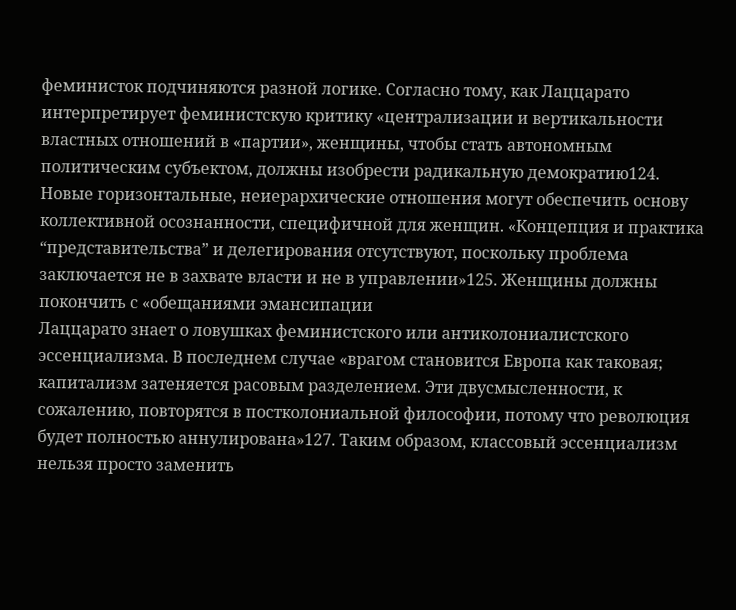феминисток подчиняются разной логике. Согласно тому, как Лаццарато интерпретирует феминистскую критику «централизации и вертикальности властных отношений в «партии», женщины, чтобы стать автономным политическим субъектом, должны изобрести радикальную демократию124. Новые горизонтальные, неиерархические отношения могут обеспечить основу коллективной осознанности, специфичной для женщин. «Концепция и практика “представительства” и делегирования отсутствуют, поскольку проблема заключается не в захвате власти и не в управлении»125. Женщины должны покончить с «обещаниями эмансипации
Лаццарато знает о ловушках феминистского или антиколониалистского эссенциализма. В последнем случае «врагом становится Европа как таковая; капитализм затеняется расовым разделением. Эти двусмысленности, к сожалению, повторятся в постколониальной философии, потому что революция будет полностью аннулирована»127. Таким образом, классовый эссенциализм нельзя просто заменить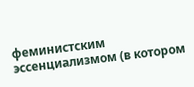феминистским эссенциализмом (в котором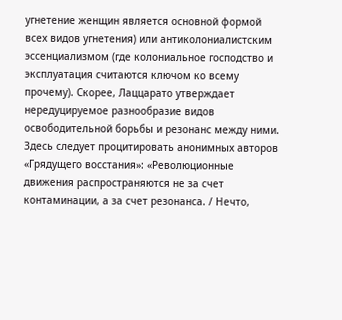угнетение женщин является основной формой всех видов угнетения) или антиколониалистским эссенциализмом (где колониальное господство и эксплуатация считаются ключом ко всему прочему). Скорее, Лаццарато утверждает нередуцируемое разнообразие видов освободительной борьбы и резонанс между ними. Здесь следует процитировать анонимных авторов «Грядущего восстания»: «Революционные движения распространяются не за счет контаминации, а за счет резонанса. / Нечто,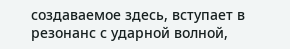создаваемое здесь, вступает в резонанс с ударной волной,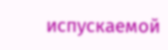испускаемой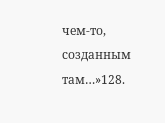чем-то, созданным там…»128.